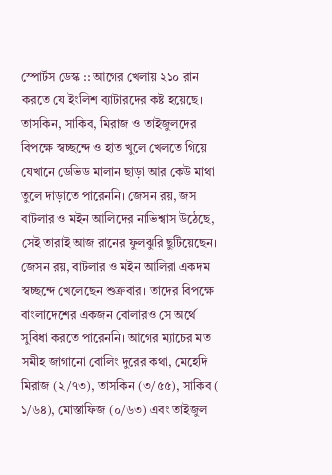স্পোর্টস ডেস্ক :: আগের খেলায় ২১০ রান করতে যে ইংলিশ ব্যাটারদের কষ্ট হয়েছে। তাসকিন, সাকিব, মিরাজ ও তাইজুলদের বিপক্ষে স্বচ্ছন্দে ও হাত খুলে খেলতে গিয়ে যেখানে ডেভিড মালান ছাড়া আর কেউ মাথা তুলে দাড়াতে পারেননি। জেসন রয়, জস বাটলার ও মইন আলিদের নাভিশ্বাস উঠেছে, সেই তারাই আজ রানের ফুলঝুরি ছুটিয়েছেন।
জেসন রয়, বাটলার ও মইন আলিরা একদম স্বচ্ছন্দে খেলেছেন শুক্রবার। তাদের বিপক্ষে বাংলাদেশের একজন বোলারও সে অর্থে সুবিধা করতে পারেননি। আগের ম্যাচের মত সমীহ জাগানো বোলিং দুরের কথা, মেহেদি মিরাজ (২/৭৩), তাসকিন (৩/৫৫), সাকিব ( ১/৬৪), মোস্তাফিজ (০/৬৩) এবং তাইজুল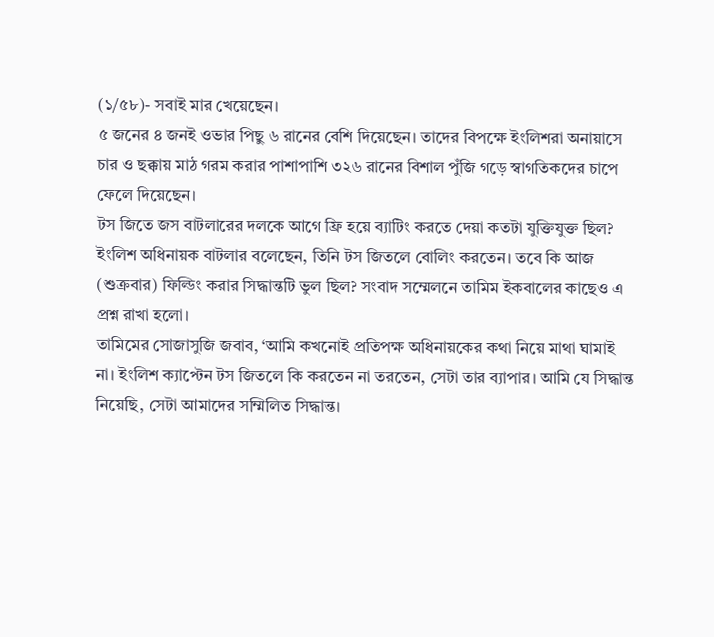(১/৫৮)- সবাই মার খেয়েছেন।
৫ জনের ৪ জনই ওভার পিছু ৬ রানের বেশি দিয়েছেন। তাদের বিপক্ষে ইংলিশরা অনায়াসে চার ও ছক্কায় মাঠ গরম করার পাশাপাশি ৩২৬ রানের বিশাল পুঁজি গড়ে স্বাগতিকদের চাপে ফেলে দিয়েছেন।
টস জিতে জস বাটলারের দলকে আগে ফ্রি হয়ে ব্যাটিং করতে দেয়া কতটা যুক্তিযুক্ত ছিল? ইংলিশ অধিনায়ক বাটলার বলেছেন, তিনি টস জিতলে বোলিং করতেন। তবে কি আজ (শুক্রবার) ফিল্ডিং করার সিদ্ধান্তটি ভুল ছিল? সংবাদ সম্মেলনে তামিম ইকবালের কাছেও এ প্রশ্ন রাখা হলো।
তামিমের সোজাসুজি জবাব, ‘আমি কখনোই প্রতিপক্ষ অধিনায়কের কথা নিয়ে মাথা ঘামাই না। ইংলিশ ক্যাপ্টেন টস জিতলে কি করতেন না তরতেন, সেটা তার ব্যাপার। আমি যে সিদ্ধান্ত নিয়েছি, সেটা আমাদের সম্মিলিত সিদ্ধান্ত।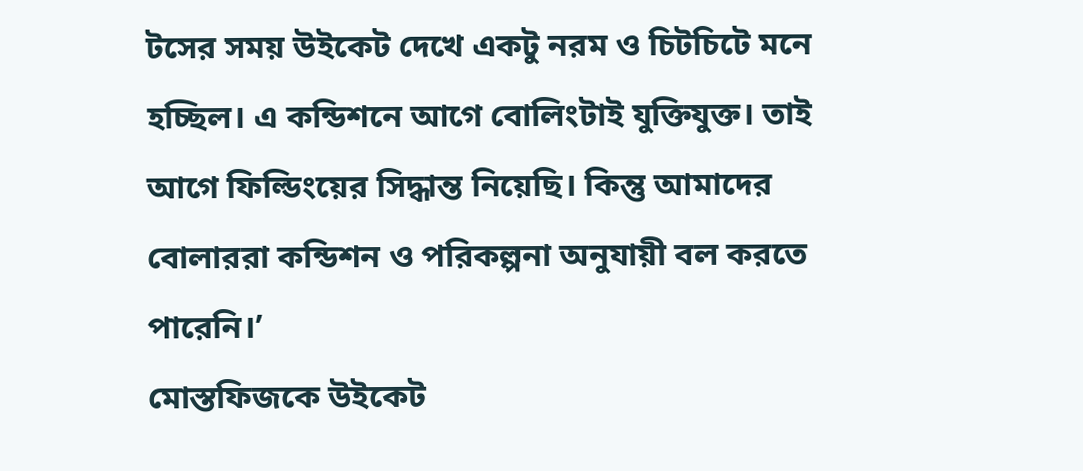টসের সময় উইকেট দেখে একটু নরম ও চিটচিটে মনে হচ্ছিল। এ কন্ডিশনে আগে বোলিংটাই যুক্তিযুক্ত। তাই আগে ফিল্ডিংয়ের সিদ্ধান্ত নিয়েছি। কিন্তু আমাদের বোলাররা কন্ডিশন ও পরিকল্পনা অনুযায়ী বল করতে পারেনি।’
মোস্তফিজকে উইকেট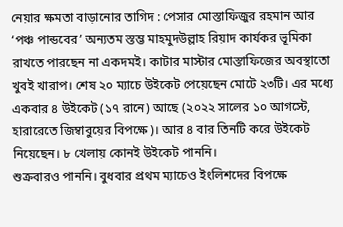নেয়ার ক্ষমতা বাড়ানোর তাগিদ : পেসার মোস্তাফিজুর রহমান আর ‘পঞ্চ পান্ডবের’ অন্যতম স্তম্ভ মাহমুদউল্লাহ রিয়াদ কার্যকর ভূমিকা রাখতে পারছেন না একদমই। কাটার মাস্টার মোস্তাফিজের অবস্থাতো খুবই খারাপ। শেষ ২০ ম্যাচে উইকেট পেয়েছেন মোটে ২৩টি। এর মধ্যে একবার ৪ উইকেট (১৭ রানে) আছে (২০২২ সালের ১০ আগস্টে, হারারেতে জিম্বাবুয়ের বিপক্ষে)। আর ৪ বার তিনটি করে উইকেট নিয়েছেন। ৮ খেলায় কোনই উইকেট পাননি।
শুক্রবারও পাননি। বুধবার প্রথম ম্যাচেও ইংলিশদের বিপক্ষে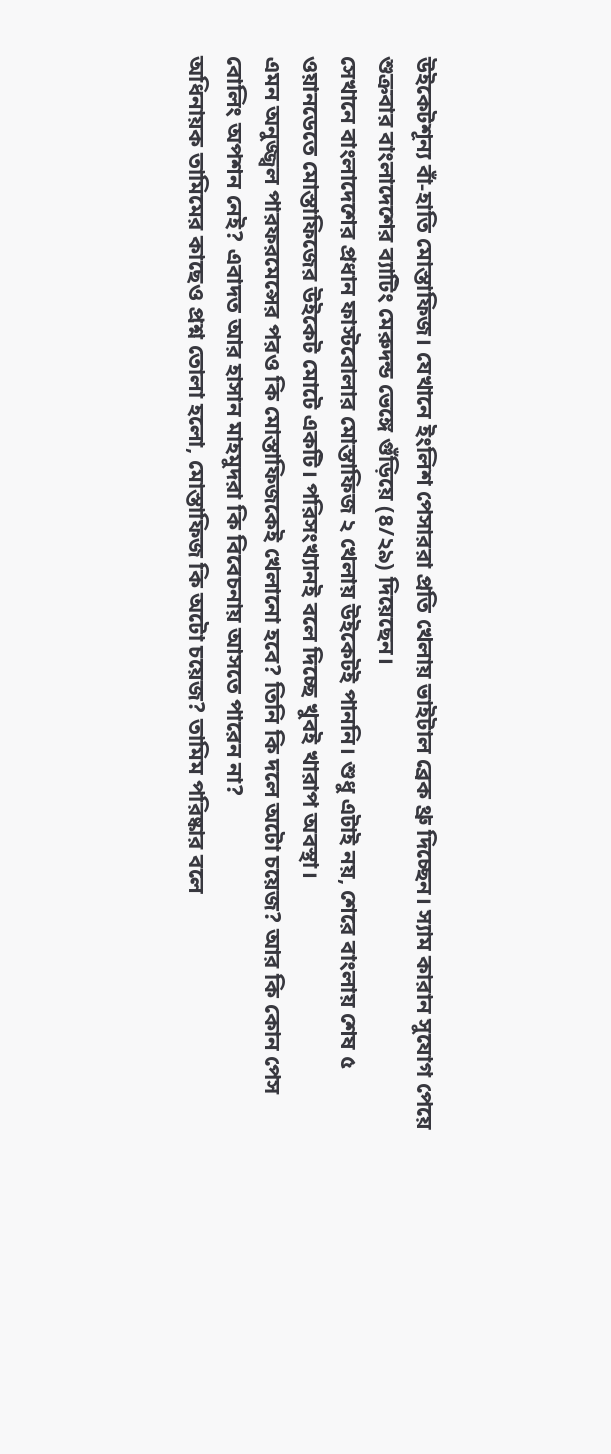উইকেটশূন্য বাঁ-হাতি মোস্তাফিজ। যেখানে ইংলিশ পেসাররা প্রতি খেলায় ভাইটাল ব্রেক থ্রু দিচ্ছেন। স্যাম কারান সুযোগ পেয়ে শুক্রবার বাংলাদেশের ব্যাটিং মেরুদন্ড ভেঙ্গে গুঁড়িয়ে (৪/২৯) দিয়েছেন।
সেখানে বাংলাদেশের প্রধান ফাস্টবোলার মোস্তাফিজ ২ খেলায় উইকেটই পাননি। শুধু এটাই নয়, শেরে বাংলায় শেষ ৫ ওয়ানডেতে মোস্তাফিজের উইকেট মোটে একটি। পরিসংখ্যানই বলে দিচ্ছে খুবই খারাপ অবস্থা।
এমন অনুজ্জ্বল পারফরমেন্সের পরও কি মোস্তাফিজকেই খেলানো হবে? তিনি কি দলে অটো চয়েজ? আর কি কোন পেস বোলিং অপশন নেই? এবাদত আর হাসান মাহমুদরা কি বিবেচনায় আসতে পারেন না?
অধিনায়ক তামিমের কাছেও প্রশ্ন তোলা হলো, মোস্তাফিজ কি অটো চয়েজ? তামিম পরিষ্কার বলে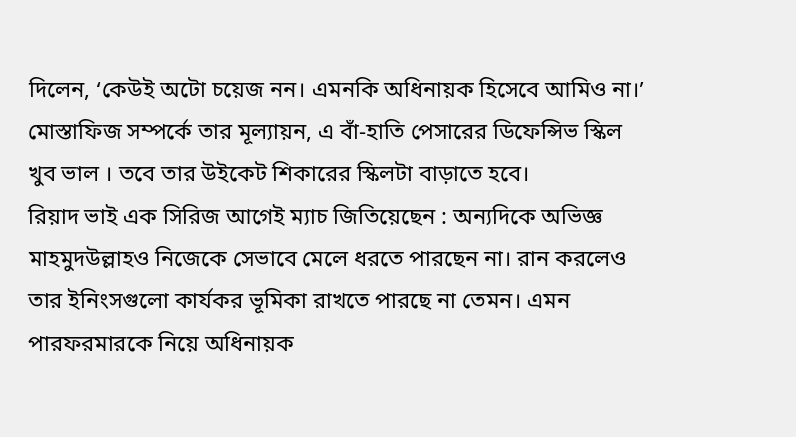দিলেন, ‘কেউই অটো চয়েজ নন। এমনকি অধিনায়ক হিসেবে আমিও না।’
মোস্তাফিজ সম্পর্কে তার মূল্যায়ন, এ বাঁ-হাতি পেসারের ডিফেন্সিভ স্কিল খুব ভাল । তবে তার উইকেট শিকারের স্কিলটা বাড়াতে হবে।
রিয়াদ ভাই এক সিরিজ আগেই ম্যাচ জিতিয়েছেন : অন্যদিকে অভিজ্ঞ মাহমুদউল্লাহও নিজেকে সেভাবে মেলে ধরতে পারছেন না। রান করলেও তার ইনিংসগুলো কার্যকর ভূমিকা রাখতে পারছে না তেমন। এমন পারফরমারকে নিয়ে অধিনায়ক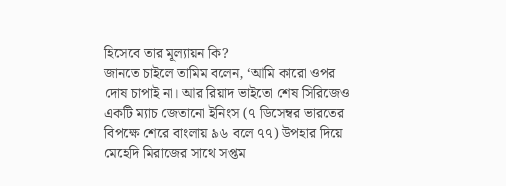হিসেবে তার মূল্যায়ন কি?
জানতে চাইলে তামিম বলেন, ‘আমি কারো ওপর দোষ চাপাই না। আর রিয়াদ ভাইতো শেষ সিরিজেও একটি ম্যাচ জেতানো ইনিংস (৭ ডিসেম্বর ভারতের বিপক্ষে শেরে বাংলায় ৯৬ বলে ৭৭) উপহার দিয়ে মেহেদি মিরাজের সাথে সপ্তম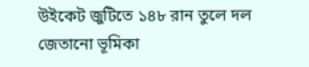উইকেট জুটিতে ১৪৮ রান তুলে দল জেতানো ভূমিকা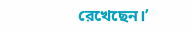রেখেছেন।’